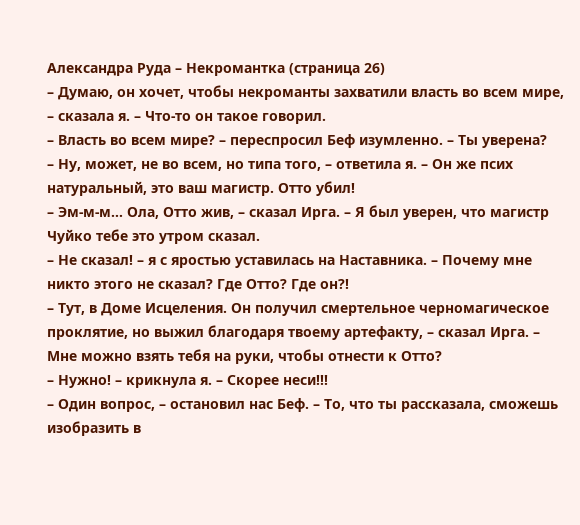Александра Руда – Некромантка (страница 26)
– Думаю, он хочет, чтобы некроманты захватили власть во всем мире, – сказала я. – Что-то он такое говорил.
– Власть во всем мире? – переспросил Беф изумленно. – Ты уверена?
– Ну, может, не во всем, но типа того, – ответила я. – Он же псих натуральный, это ваш магистр. Отто убил!
– Эм-м-м… Ола, Отто жив, – сказал Ирга. – Я был уверен, что магистр Чуйко тебе это утром сказал.
– Не сказал! – я с яростью уставилась на Наставника. – Почему мне никто этого не сказал? Где Отто? Где он?!
– Тут, в Доме Исцеления. Он получил смертельное черномагическое проклятие, но выжил благодаря твоему артефакту, – сказал Ирга. – Мне можно взять тебя на руки, чтобы отнести к Отто?
– Нужно! – крикнула я. – Скорее неси!!!
– Один вопрос, – остановил нас Беф. – То, что ты рассказала, сможешь изобразить в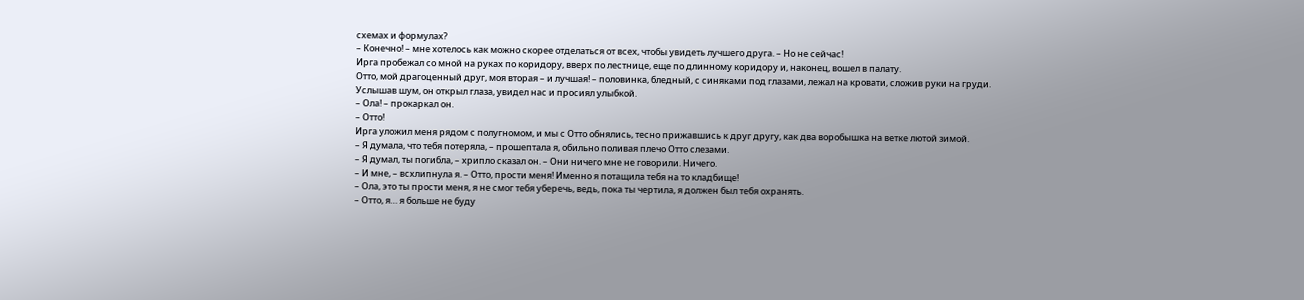схемах и формулах?
– Конечно! – мне хотелось как можно скорее отделаться от всех, чтобы увидеть лучшего друга. – Но не сейчас!
Ирга пробежал со мной на руках по коридору, вверх по лестнице, еще по длинному коридору и, наконец, вошел в палату.
Отто, мой драгоценный друг, моя вторая – и лучшая! – половинка, бледный, с синяками под глазами, лежал на кровати, сложив руки на груди.
Услышав шум, он открыл глаза, увидел нас и просиял улыбкой.
– Ола! – прокаркал он.
– Отто!
Ирга уложил меня рядом с полугномом, и мы с Отто обнялись, тесно прижавшись к друг другу, как два воробышка на ветке лютой зимой.
– Я думала, что тебя потеряла, – прошептала я, обильно поливая плечо Отто слезами.
– Я думал, ты погибла, – хрипло сказал он. – Они ничего мне не говорили. Ничего.
– И мне, – всхлипнула я. – Отто, прости меня! Именно я потащила тебя на то кладбище!
– Ола, это ты прости меня, я не смог тебя уберечь, ведь, пока ты чертила, я должен был тебя охранять.
– Отто, я… я больше не буду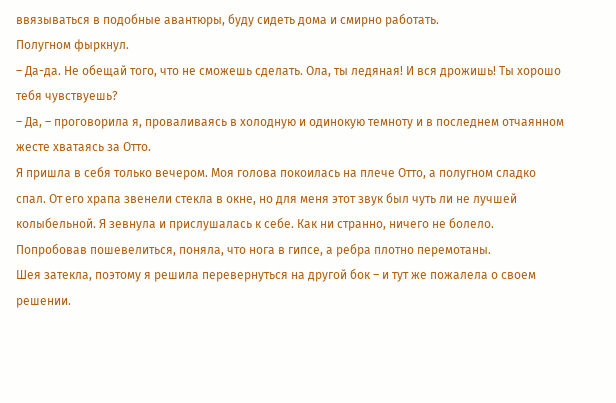ввязываться в подобные авантюры, буду сидеть дома и смирно работать.
Полугном фыркнул.
– Да-да. Не обещай того, что не сможешь сделать. Ола, ты ледяная! И вся дрожишь! Ты хорошо тебя чувствуешь?
– Да, – проговорила я, проваливаясь в холодную и одинокую темноту и в последнем отчаянном жесте хватаясь за Отто.
Я пришла в себя только вечером. Моя голова покоилась на плече Отто, а полугном сладко спал. От его храпа звенели стекла в окне, но для меня этот звук был чуть ли не лучшей колыбельной. Я зевнула и прислушалась к себе. Как ни странно, ничего не болело. Попробовав пошевелиться, поняла, что нога в гипсе, а ребра плотно перемотаны.
Шея затекла, поэтому я решила перевернуться на другой бок – и тут же пожалела о своем решении.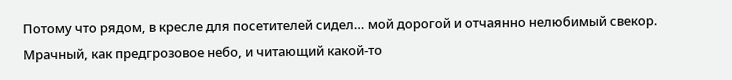Потому что рядом, в кресле для посетителей сидел… мой дорогой и отчаянно нелюбимый свекор. Мрачный, как предгрозовое небо, и читающий какой-то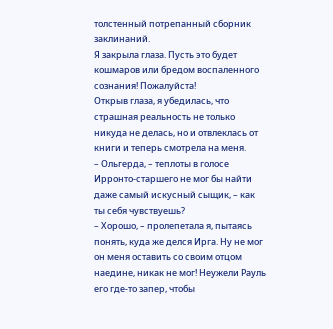толстенный потрепанный сборник заклинаний.
Я закрыла глаза. Пусть это будет кошмаров или бредом воспаленного сознания! Пожалуйста!
Открыв глаза, я убедилась, что страшная реальность не только никуда не делась, но и отвлеклась от книги и теперь смотрела на меня.
– Ольгерда, – теплоты в голосе Ирронто-старшего не мог бы найти даже самый искусный сыщик, – как ты себя чувствуешь?
– Хорошо, – пролепетала я, пытаясь понять, куда же делся Ирга. Ну не мог он меня оставить со своим отцом наедине, никак не мог! Неужели Рауль его где-то запер, чтобы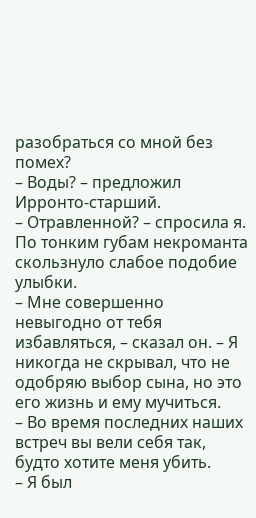разобраться со мной без помех?
– Воды? – предложил Ирронто-старший.
– Отравленной? – спросила я.
По тонким губам некроманта скользнуло слабое подобие улыбки.
– Мне совершенно невыгодно от тебя избавляться, – сказал он. – Я никогда не скрывал, что не одобряю выбор сына, но это его жизнь и ему мучиться.
– Во время последних наших встреч вы вели себя так, будто хотите меня убить.
– Я был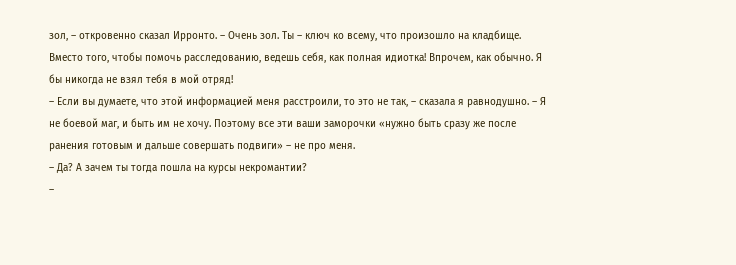зол, – откровенно сказал Ирронто. – Очень зол. Ты – ключ ко всему, что произошло на кладбище. Вместо того, чтобы помочь расследованию, ведешь себя, как полная идиотка! Впрочем, как обычно. Я бы никогда не взял тебя в мой отряд!
– Если вы думаете, что этой информацией меня расстроили, то это не так, – сказала я равнодушно. – Я не боевой маг, и быть им не хочу. Поэтому все эти ваши заморочки «нужно быть сразу же после ранения готовым и дальше совершать подвиги» – не про меня.
– Да? А зачем ты тогда пошла на курсы некромантии?
–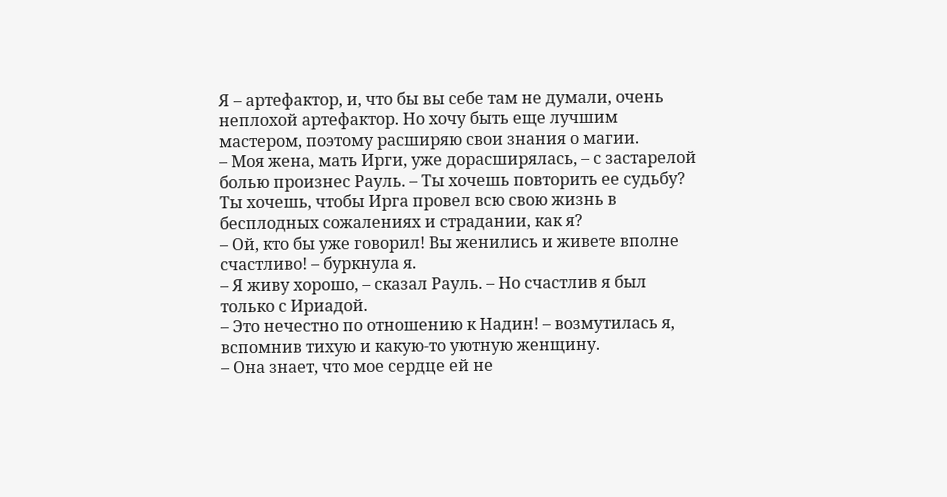Я – артефактор, и, что бы вы себе там не думали, очень неплохой артефактор. Но хочу быть еще лучшим мастером, поэтому расширяю свои знания о магии.
– Моя жена, мать Ирги, уже дорасширялась, – с застарелой болью произнес Рауль. – Ты хочешь повторить ее судьбу? Ты хочешь, чтобы Ирга провел всю свою жизнь в бесплодных сожалениях и страдании, как я?
– Ой, кто бы уже говорил! Вы женились и живете вполне счастливо! – буркнула я.
– Я живу хорошо, – сказал Рауль. – Но счастлив я был только с Ириадой.
– Это нечестно по отношению к Надин! – возмутилась я, вспомнив тихую и какую-то уютную женщину.
– Она знает, что мое сердце ей не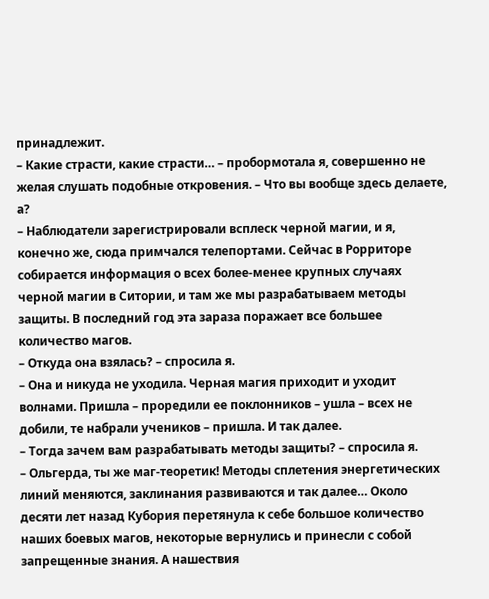принадлежит.
– Какие страсти, какие страсти… – пробормотала я, совершенно не желая слушать подобные откровения. – Что вы вообще здесь делаете, а?
– Наблюдатели зарегистрировали всплеск черной магии, и я, конечно же, сюда примчался телепортами. Сейчас в Рорриторе собирается информация о всех более-менее крупных случаях черной магии в Ситории, и там же мы разрабатываем методы защиты. В последний год эта зараза поражает все большее количество магов.
– Откуда она взялась? – спросила я.
– Она и никуда не уходила. Черная магия приходит и уходит волнами. Пришла – проредили ее поклонников – ушла – всех не добили, те набрали учеников – пришла. И так далее.
– Тогда зачем вам разрабатывать методы защиты? – спросила я.
– Ольгерда, ты же маг-теоретик! Методы сплетения энергетических линий меняются, заклинания развиваются и так далее… Около десяти лет назад Кубория перетянула к себе большое количество наших боевых магов, некоторые вернулись и принесли с собой запрещенные знания. А нашествия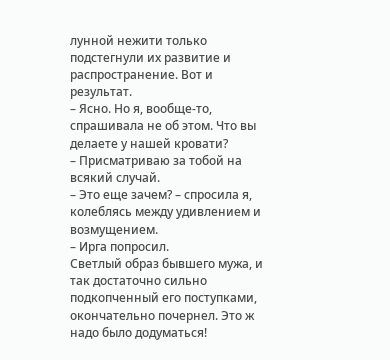лунной нежити только подстегнули их развитие и распространение. Вот и результат.
– Ясно. Но я, вообще-то, спрашивала не об этом. Что вы делаете у нашей кровати?
– Присматриваю за тобой на всякий случай.
– Это еще зачем? – спросила я, колеблясь между удивлением и возмущением.
– Ирга попросил.
Светлый образ бывшего мужа, и так достаточно сильно подкопченный его поступками, окончательно почернел. Это ж надо было додуматься!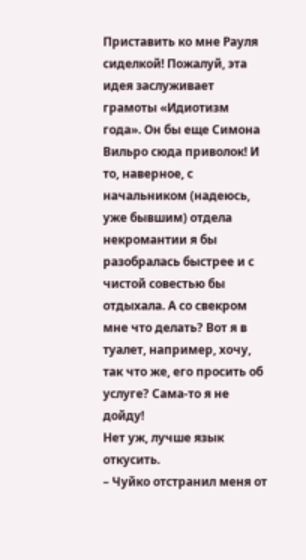Приставить ко мне Рауля сиделкой! Пожалуй, эта идея заслуживает грамоты «Идиотизм года». Он бы еще Симона Вильро сюда приволок! И то, наверное, с начальником (надеюсь, уже бывшим) отдела некромантии я бы разобралась быстрее и с чистой совестью бы отдыхала. А со свекром мне что делать? Вот я в туалет, например, хочу, так что же, его просить об услуге? Сама-то я не дойду!
Нет уж, лучше язык откусить.
– Чуйко отстранил меня от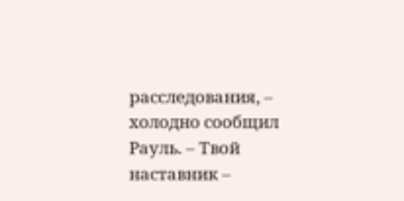расследования, – холодно сообщил Рауль. – Твой наставник –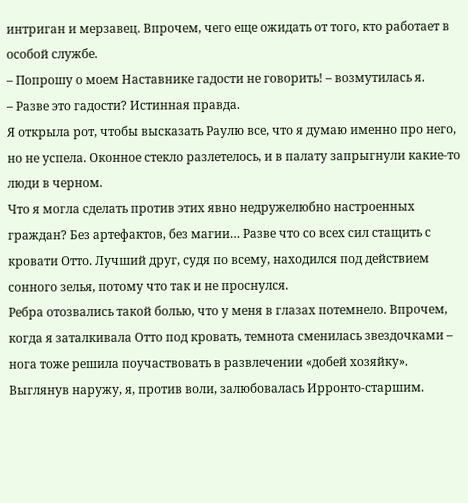интриган и мерзавец. Впрочем, чего еще ожидать от того, кто работает в особой службе.
– Попрошу о моем Наставнике гадости не говорить! – возмутилась я.
– Разве это гадости? Истинная правда.
Я открыла рот, чтобы высказать Раулю все, что я думаю именно про него, но не успела. Оконное стекло разлетелось, и в палату запрыгнули какие-то люди в черном.
Что я могла сделать против этих явно недружелюбно настроенных граждан? Без артефактов, без магии… Разве что со всех сил стащить с кровати Отто. Лучший друг, судя по всему, находился под действием сонного зелья, потому что так и не проснулся.
Ребра отозвались такой болью, что у меня в глазах потемнело. Впрочем, когда я заталкивала Отто под кровать, темнота сменилась звездочками – нога тоже решила поучаствовать в развлечении «добей хозяйку».
Выглянув наружу, я, против воли, залюбовалась Ирронто-старшим.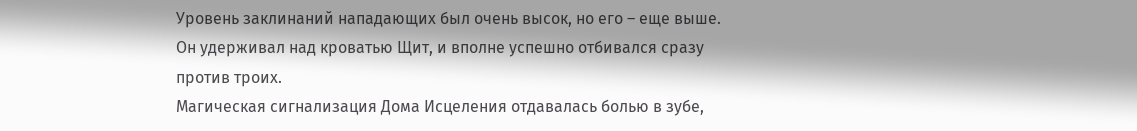Уровень заклинаний нападающих был очень высок, но его – еще выше. Он удерживал над кроватью Щит, и вполне успешно отбивался сразу против троих.
Магическая сигнализация Дома Исцеления отдавалась болью в зубе,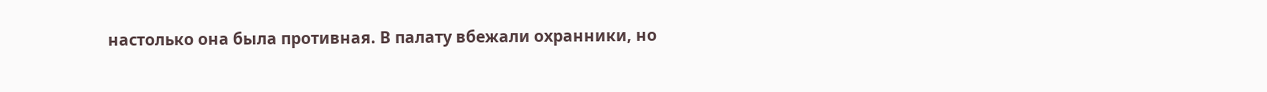настолько она была противная. В палату вбежали охранники, но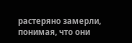растеряно замерли, понимая, что они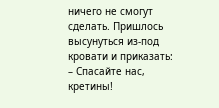ничего не смогут сделать. Пришлось высунуться из-под кровати и приказать:
– Спасайте нас, кретины!